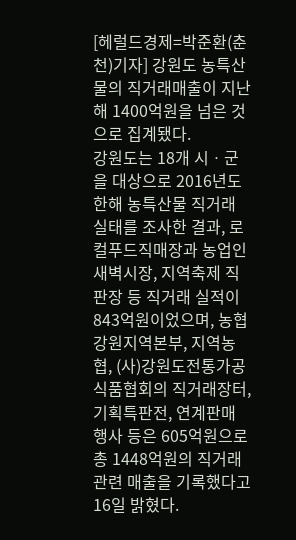[헤럴드경제=박준환(춘천)기자] 강원도 농특산물의 직거래매출이 지난해 1400억원을 넘은 것으로 집계됐다.
강원도는 18개 시ㆍ군을 대상으로 2016년도 한해 농특산물 직거래 실태를 조사한 결과, 로컬푸드직매장과 농업인새벽시장, 지역축제 직판장 등 직거래 실적이 843억원이었으며, 농협강원지역본부, 지역농협, (사)강원도전통가공식품협회의 직거래장터, 기획특판전, 연계판매 행사 등은 605억원으로 총 1448억원의 직거래 관련 매출을 기록했다고 16일 밝혔다.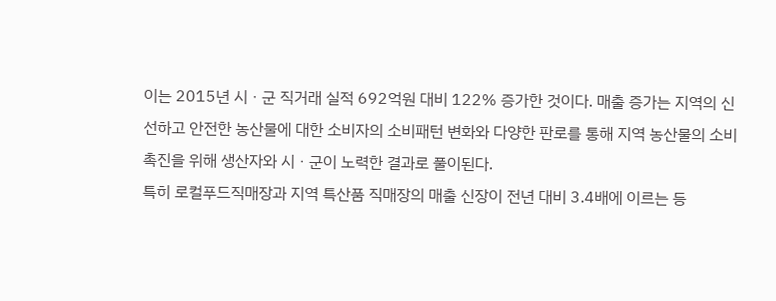이는 2015년 시ㆍ군 직거래 실적 692억원 대비 122% 증가한 것이다. 매출 증가는 지역의 신선하고 안전한 농산물에 대한 소비자의 소비패턴 변화와 다양한 판로를 통해 지역 농산물의 소비촉진을 위해 생산자와 시ㆍ군이 노력한 결과로 풀이된다.
특히 로컬푸드직매장과 지역 특산품 직매장의 매출 신장이 전년 대비 3.4배에 이르는 등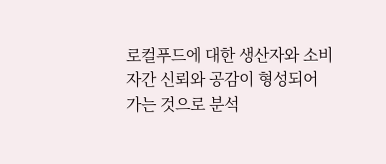로컬푸드에 대한 생산자와 소비자간 신뢰와 공감이 형성되어 가는 것으로 분석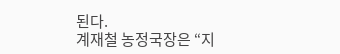된다.
계재철 농정국장은 “지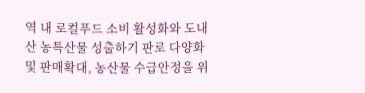역 내 로컬푸드 소비 활성화와 도내산 농특산물 성출하기 판로 다양화 및 판매확대, 농산물 수급안정을 위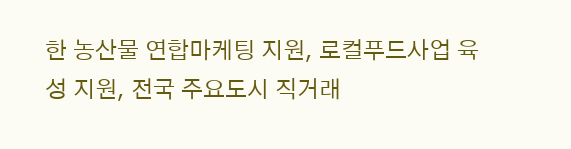한 농산물 연합마케팅 지원, 로컬푸드사업 육성 지원, 전국 주요도시 직거래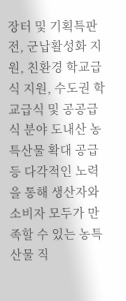장터 및 기획특판전, 군납활성화 지원, 친환경 학교급식 지원, 수도권 학교급식 및 공공급식 분야 도내산 농특산물 확대 공급 등 다각적인 노력을 통해 생산자와 소비자 모두가 만족할 수 있는 농특산물 직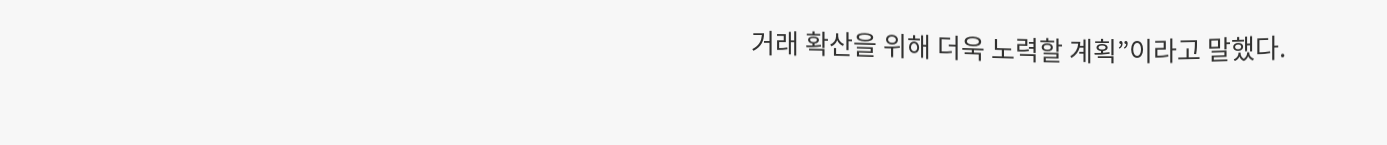거래 확산을 위해 더욱 노력할 계획”이라고 말했다.